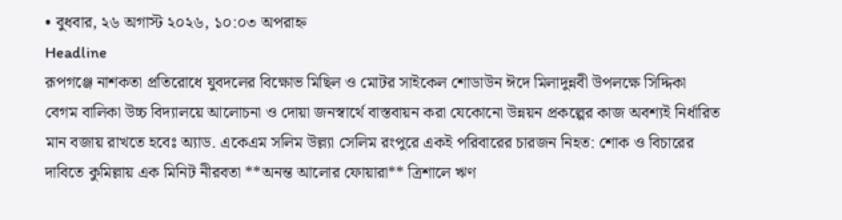• বুধবার, ২৬ অগাস্ট ২০২৬, ১০:০৩ অপরাহ্ন
Headline
রূপগঞ্জে নাশকতা প্রতিরোধে যুবদলের বিক্ষোভ মিছিল ও মোটর সাইকেল শোডাউন ঈদে মিলাদুন্নবী উপলক্ষে সিদ্দিকা বেগম বালিকা উচ্চ বিদ্যালয়ে আলোচনা ও দোয়া জনস্বার্থে বাস্তবায়ন করা যেকোনো উন্নয়ন প্রকল্পের কাজ অবশ্যই নির্ধারিত মান বজায় রাখতে হবেঃ অ্যাড. একেএম সলিম উল্ল্যা সেলিম রংপুরে একই পরিবারের চারজন নিহত: শোক ও বিচারের দাবিতে কুমিল্লায় এক মিনিট নীরবতা **অনন্ত আলোর ফোয়ারা** ত্রিশালে ঋণ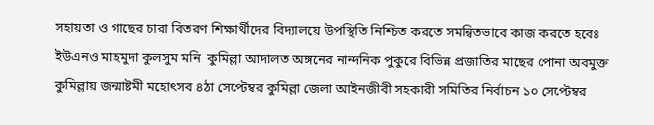সহায়তা ও গাছের চারা বিতরণ শিক্ষার্থীদের বিদ্যালয়ে উপস্থিতি নিশ্চিত করতে সমন্বিতভাবে কাজ করতে হবেঃ ইউএনও মাহমুদা কুলসুম মনি  কুমিল্লা আদালত অঙ্গনের নান্দনিক পুকুরে বিভিন্ন প্রজাতির মাছের পোনা অবমুক্ত কুমিল্লায় জন্মাষ্টমী মহোৎসব ৪ঠা সেপ্টেম্বর কুমিল্লা জেলা আইনজীবী সহকারী সমিতির নির্বাচন ১০ সেপ্টেম্বর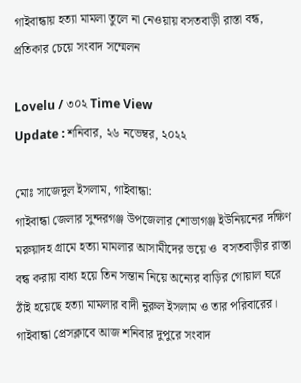গাইবান্ধায় হত্যা মামলা তুলে না নেওয়ায় বসতবাড়ী রাস্তা বন্ধ, প্রতিকার চেয়ে সংবাদ সম্মেলন

Lovelu / ৩০২ Time View
Update : শনিবার, ২৬ নভেম্বর, ২০২২

মোঃ সাজেদুল ইসলাম, গাইবান্ধা:
গাইবান্ধা জেলার সুন্দরগঞ্জ উপজেলার শোভাগঞ্জ ইউনিয়নের দক্ষিণ মরুয়াদহ গ্রামে হত্যা মামলার আসামীদের ভয়ে ও  বসতবাড়ীর রাস্তা বন্ধ করায় বাধ্য হয়ে তিন সন্তান নিয়ে অন্যের বাড়ির গোয়াল ঘরে ঠাঁই হয়েছে হত্যা মামলার বাদী নুরুল ইসলাম ও তার পরিবারের।
গাইবান্ধা প্রেসক্লাবে আজ শনিবার দুপুরে সংবাদ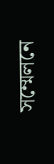সম্মেলনে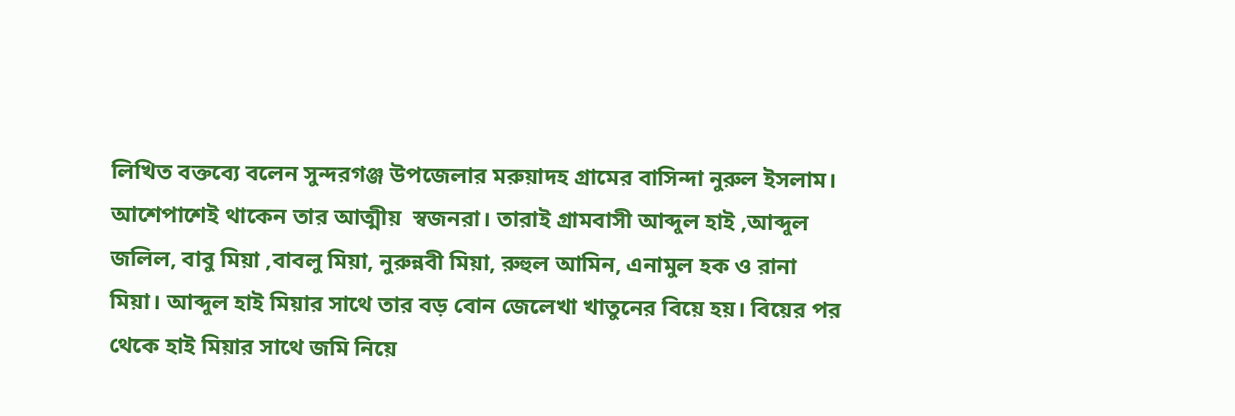লিখিত বক্তব্যে বলেন সুন্দরগঞ্জ উপজেলার মরুয়াদহ গ্রামের বাসিন্দা নুরুল ইসলাম। আশেপাশেই থাকেন তার আত্মীয়  স্বজনরা। তারাই গ্রামবাসী আব্দুল হাই ,আব্দুল জলিল, বাবু মিয়া ,বাবলু মিয়া, নুরুন্নবী মিয়া, রুহুল আমিন, এনামুল হক ও রানা মিয়া। আব্দুল হাই মিয়ার সাথে তার বড় বোন জেলেখা খাতুনের বিয়ে হয়। বিয়ের পর থেকে হাই মিয়ার সাথে জমি নিয়ে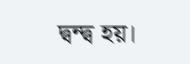দ্বন্দ্ব হয়।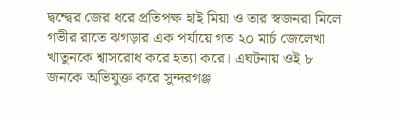দ্বন্দ্বের জের ধরে প্রতিপক্ষ হাই মিয়া ও তার স্বজনরা মিলে গভীর রাতে ঝগড়ার এক পর্যায়ে গত ২০ মার্চ জেলেখা খাতুনকে শ্বাসরোধ করে হত্যা করে। এঘটনায় ওই ৮ জনকে অভিযুক্ত করে সুন্দরগঞ্জ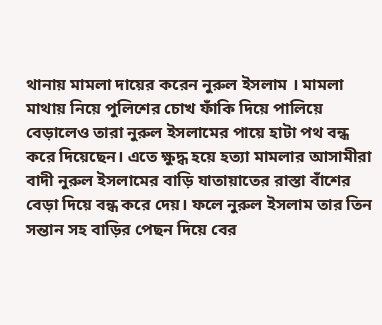থানায় মামলা দায়ের করেন নুরুল ইসলাম । মামলা মাথায় নিয়ে পুলিশের চোখ ফাঁকি দিয়ে পালিয়ে বেড়ালেও তারা নুরুল ইসলামের পায়ে হাটা পথ বন্ধ করে দিয়েছেন। এতে ক্ষুদ্ধ হয়ে হত্যা মামলার আসামীরা বাদী নুরুল ইসলামের বাড়ি যাতায়াতের রাস্তা বাঁশের বেড়া দিয়ে বন্ধ করে দেয়। ফলে নুরুল ইসলাম তার তিন সন্তান সহ বাড়ির পেছন দিয়ে বের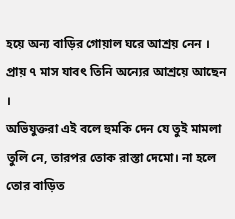হয়ে অন্য বাড়ির গোয়াল ঘরে আশ্রয় নেন । প্রায় ৭ মাস যাবৎ তিনি অন্যের আশ্রয়ে আছেন ।
অভিযুক্তরা এই বলে হুমকি দেন যে তুই মামলা তুলি নে, তারপর তোক রাস্তা দেমো। না হলে তোর বাড়িত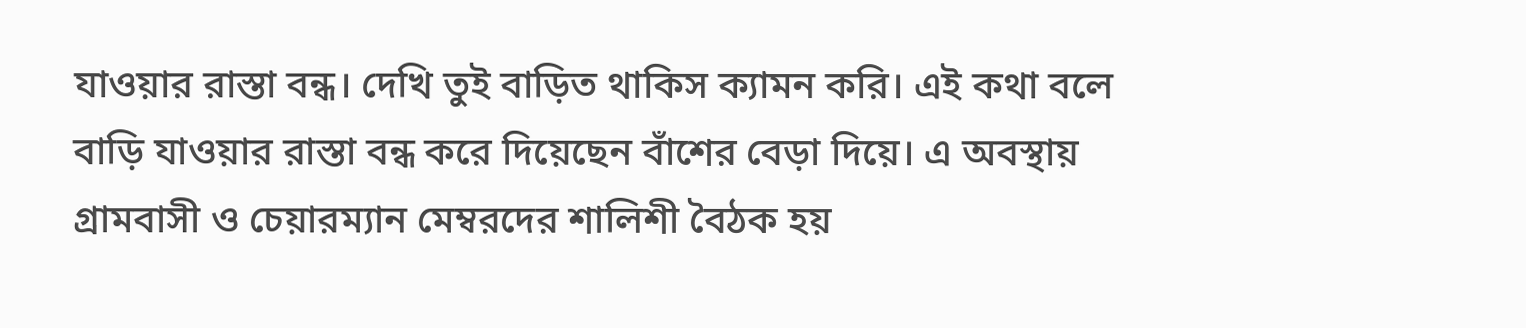যাওয়ার রাস্তা বন্ধ। দেখি তুই বাড়িত থাকিস ক্যামন করি। এই কথা বলে বাড়ি যাওয়ার রাস্তা বন্ধ করে দিয়েছেন বাঁশের বেড়া দিয়ে। এ অবস্থায় গ্রামবাসী ও চেয়ারম্যান মেম্বরদের শালিশী বৈঠক হয়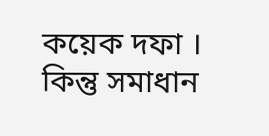কয়েক দফা । কিন্তু সমাধান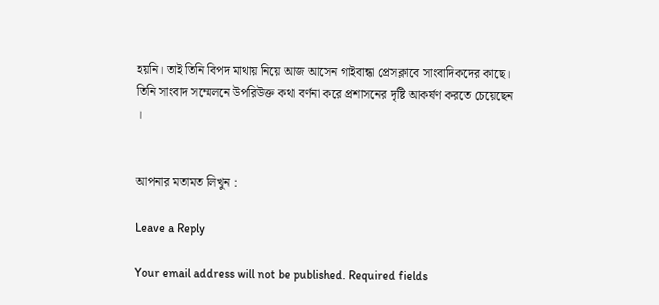হয়নি। তাই তিনি বিপদ মাথায় নিয়ে আজ আসেন গাইবান্ধা প্রেসক্লাবে সাংবাদিকদের কাছে। তিনি সাংবাদ সম্মেলনে উপরিউক্ত কথা বর্ণনা করে প্রশাসনের দৃষ্টি আকর্ষণ করতে চেয়েছেন ।


আপনার মতামত লিখুন :

Leave a Reply

Your email address will not be published. Required fields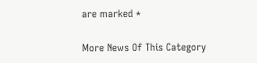are marked *

More News Of This Category